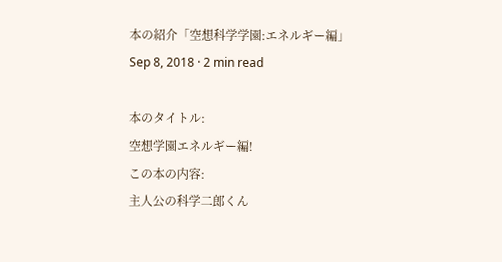本の紹介「空想科学学園:エネルギー編」
Sep 8, 2018 · 2 min read

本のタイトル:
空想学園エネルギー編!
この本の内容:
主人公の科学二郎くん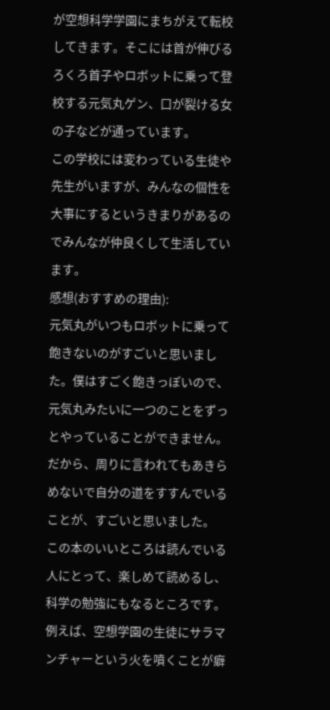が空想科学学園にまちがえて転校してきます。そこには首が伸びるろくろ首子やロボットに乗って登校する元気丸ゲン、口が裂ける女の子などが通っています。
この学校には変わっている生徒や先生がいますが、みんなの個性を大事にするというきまりがあるのでみんなが仲良くして生活しています。
感想(おすすめの理由):
元気丸がいつもロボットに乗って飽きないのがすごいと思いました。僕はすごく飽きっぽいので、元気丸みたいに一つのことをずっとやっていることができません。だから、周りに言われてもあきらめないで自分の道をすすんでいることが、すごいと思いました。
この本のいいところは読んでいる人にとって、楽しめて読めるし、科学の勉強にもなるところです。
例えば、空想学園の生徒にサラマンチャーという火を噴くことが癖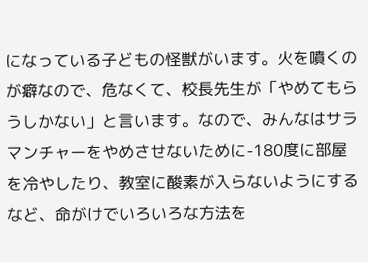になっている子どもの怪獣がいます。火を噴くのが癖なので、危なくて、校長先生が「やめてもらうしかない」と言います。なので、みんなはサラマンチャーをやめさせないために-180度に部屋を冷やしたり、教室に酸素が入らないようにするなど、命がけでいろいろな方法を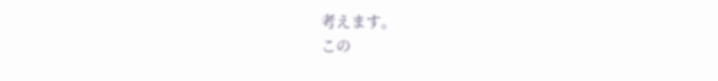考えます。
この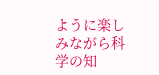ように楽しみながら科学の知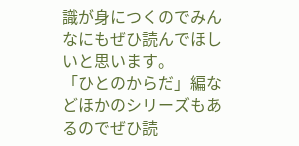識が身につくのでみんなにもぜひ読んでほしいと思います。
「ひとのからだ」編などほかのシリーズもあるのでぜひ読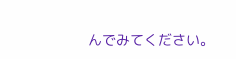んでみてください。